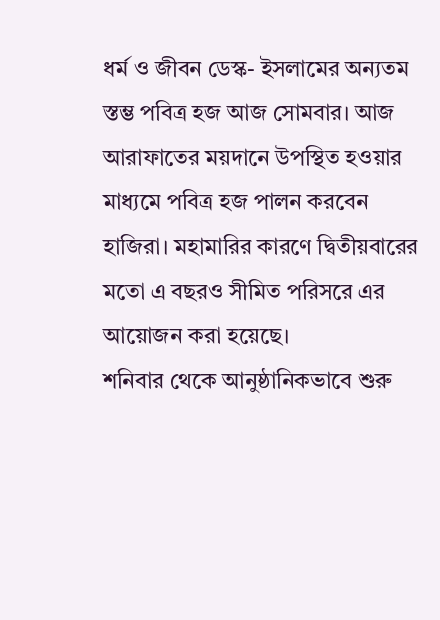ধর্ম ও জীবন ডেস্ক- ইসলামের অন্যতম স্তম্ভ পবিত্র হজ আজ সোমবার। আজ আরাফাতের ময়দানে উপস্থিত হওয়ার মাধ্যমে পবিত্র হজ পালন করবেন হাজিরা। মহামারির কারণে দ্বিতীয়বারের মতো এ বছরও সীমিত পরিসরে এর আয়োজন করা হয়েছে।
শনিবার থেকে আনুষ্ঠানিকভাবে শুরু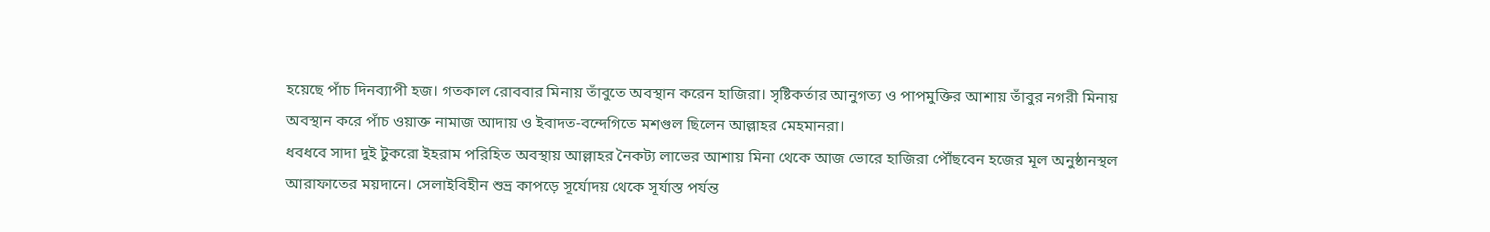হয়েছে পাঁচ দিনব্যাপী হজ। গতকাল রোববার মিনায় তাঁবুতে অবস্থান করেন হাজিরা। সৃষ্টিকর্তার আনুগত্য ও পাপমুক্তির আশায় তাঁবুর নগরী মিনায় অবস্থান করে পাঁচ ওয়াক্ত নামাজ আদায় ও ইবাদত-বন্দেগিতে মশগুল ছিলেন আল্লাহর মেহমানরা।
ধবধবে সাদা দুই টুকরো ইহরাম পরিহিত অবস্থায় আল্লাহর নৈকট্য লাভের আশায় মিনা থেকে আজ ভোরে হাজিরা পৌঁছবেন হজের মূল অনুষ্ঠানস্থল আরাফাতের ময়দানে। সেলাইবিহীন শুভ্র কাপড়ে সূর্যোদয় থেকে সূর্যাস্ত পর্যন্ত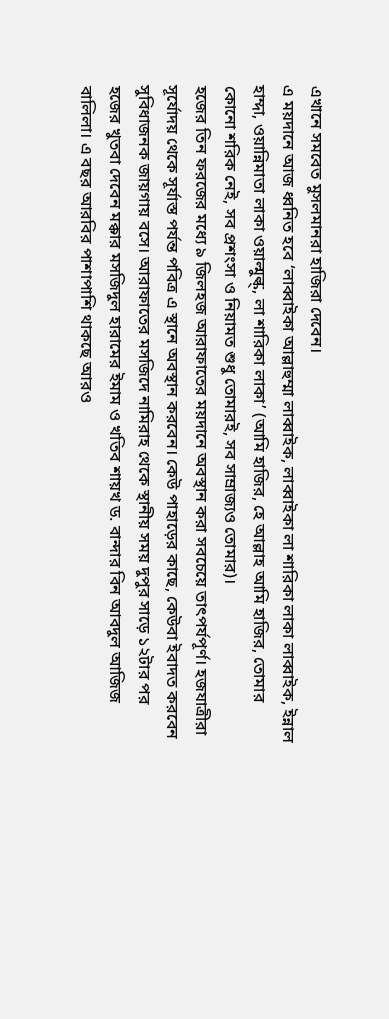এখানে সমবেত মুসলমানরা হাজিরা দেবেন।
এ ময়দানে আজ ধ্বনিত হবে ‘লাব্বাইকা আল্লাহুম্মা লাব্বাইক, লাব্বাইকা লা শারিকা লাকা লাব্বাইক, ইন্নাল হাম্দা, ওয়ান্নিমাতা লাকা ওয়াল্মুল্ক্, লা শারিকা লাকা’ (আমি হাজির, হে আল্লাহ আমি হাজির, তোমার কোনো শরিক নেই, সব প্রশংসা ও নিয়ামত শুধু তোমারই, সব সাম্রাজ্যও তোমার)।
হজের তিন ফরজের মধ্যে ৯ জিলহজ আরাফাতের ময়দানে অবস্থান করা সবচেয়ে তাৎপর্যপূর্ণ। হজযাত্রীরা সূর্যোদয় থেকে সূর্যাস্ত পর্যন্ত পবিত্র এ স্থানে অবস্থান করবেন। কেউ পাহাড়ের কাছে, কেউবা ইবাদত করবেন সুবিধাজনক জায়গায় বসে। আরাফাতের মসজিদে নামিরাহ থেকে স্থানীয় সময় দুপুর সাড়ে ১২টার পর হজের খুতবা দেবেন মক্কার মসজিদুল হারামের ইমাম ও খতিব শায়খ ড. বান্দার বিন আবদুল আজিজ বালিলা। এ বছর আরবির পাশাপাশি থাকছে আরও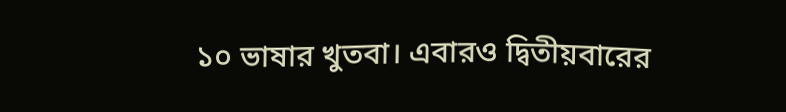১০ ভাষার খুতবা। এবারও দ্বিতীয়বারের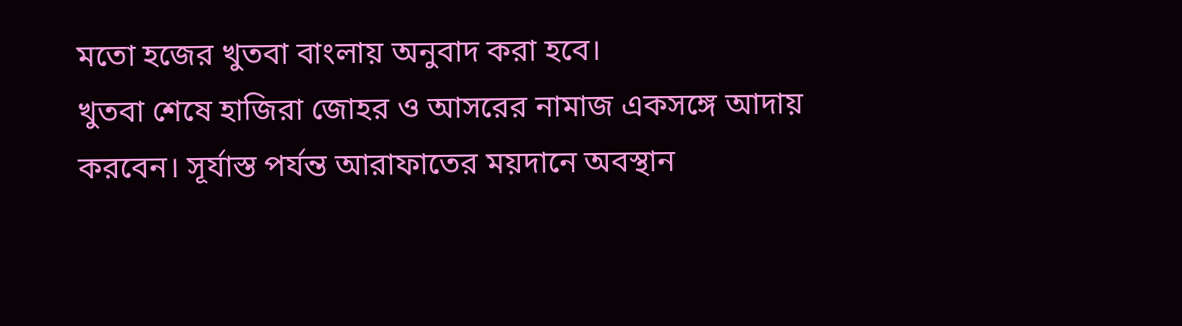মতো হজের খুতবা বাংলায় অনুবাদ করা হবে।
খুতবা শেষে হাজিরা জোহর ও আসরের নামাজ একসঙ্গে আদায় করবেন। সূর্যাস্ত পর্যন্ত আরাফাতের ময়দানে অবস্থান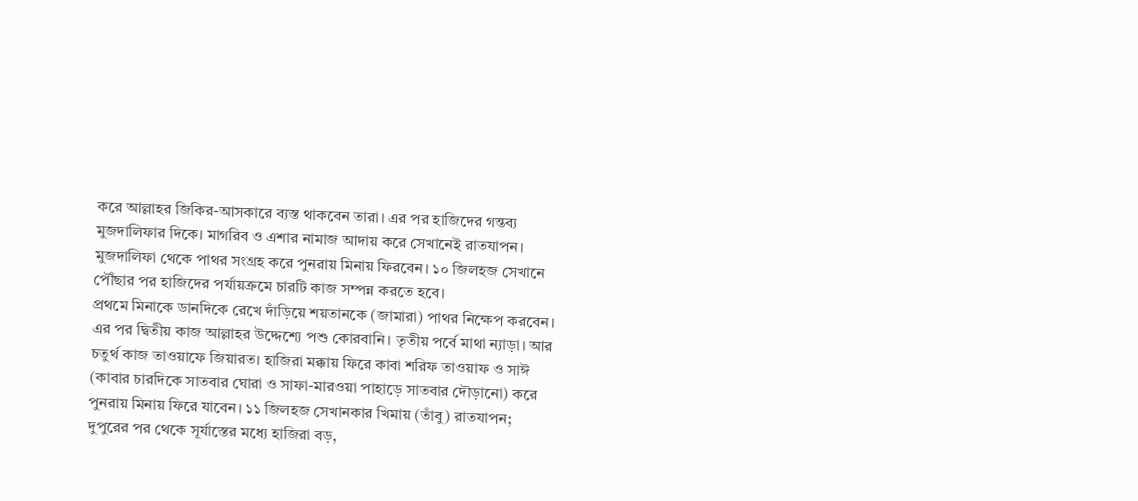করে আল্লাহর জিকির-আসকারে ব্যস্ত থাকবেন তারা। এর পর হাজিদের গন্তব্য মুজদালিফার দিকে। মাগরিব ও এশার নামাজ আদায় করে সেখানেই রাতযাপন। মুজদালিফা থেকে পাথর সংগ্রহ করে পুনরায় মিনায় ফিরবেন। ১০ জিলহজ সেখানে পৌঁছার পর হাজিদের পর্যায়ক্রমে চারটি কাজ সম্পন্ন করতে হবে।
প্রথমে মিনাকে ডানদিকে রেখে দাঁড়িয়ে শয়তানকে (জামারা) পাথর নিক্ষেপ করবেন। এর পর দ্বিতীয় কাজ আল্লাহর উদ্দেশ্যে পশু কোরবানি। তৃতীয় পর্বে মাথা ন্যাড়া। আর চতুর্থ কাজ তাওয়াফে জিয়ারত। হাজিরা মক্কায় ফিরে কাবা শরিফ তাওয়াফ ও সাঈ (কাবার চারদিকে সাতবার ঘোরা ও সাফা-মারওয়া পাহাড়ে সাতবার দৌড়ানো) করে পুনরায় মিনায় ফিরে যাবেন। ১১ জিলহজ সেখানকার খিমায় (তাঁবু) রাতযাপন; দুপুরের পর থেকে সূর্যাস্তের মধ্যে হাজিরা বড়,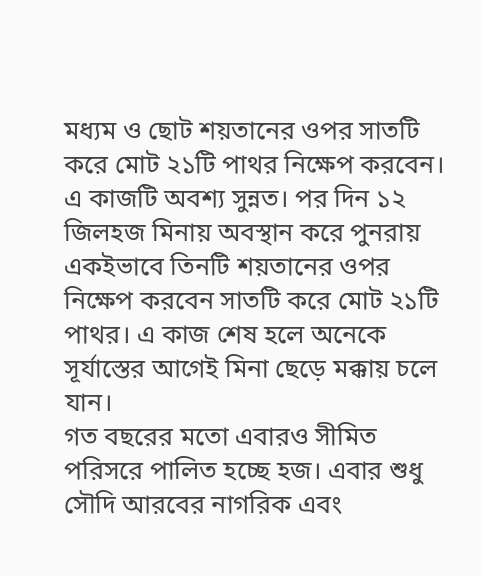মধ্যম ও ছোট শয়তানের ওপর সাতটি করে মোট ২১টি পাথর নিক্ষেপ করবেন। এ কাজটি অবশ্য সুন্নত। পর দিন ১২ জিলহজ মিনায় অবস্থান করে পুনরায় একইভাবে তিনটি শয়তানের ওপর নিক্ষেপ করবেন সাতটি করে মোট ২১টি পাথর। এ কাজ শেষ হলে অনেকে সূর্যাস্তের আগেই মিনা ছেড়ে মক্কায় চলে যান।
গত বছরের মতো এবারও সীমিত পরিসরে পালিত হচ্ছে হজ। এবার শুধু সৌদি আরবের নাগরিক এবং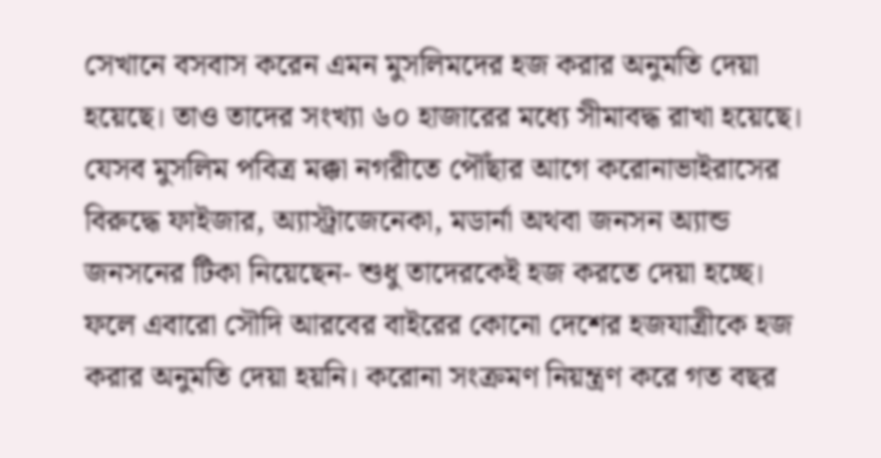সেখানে বসবাস করেন এমন মুসলিমদের হজ করার অনুমতি দেয়া হয়েছে। তাও তাদের সংখ্যা ৬০ হাজারের মধ্যে সীমাবদ্ধ রাখা হয়েছে। যেসব মুসলিম পবিত্র মক্কা নগরীতে পৌঁছার আগে করোনাভাইরাসের বিরুদ্ধে ফাইজার, অ্যাস্ট্রাজেনেকা, মডার্না অথবা জনসন অ্যান্ড জনসনের টিকা নিয়েছেন- শুধু তাদেরকেই হজ করতে দেয়া হচ্ছে।
ফলে এবারো সৌদি আরবের বাইরের কোনো দেশের হজযাত্রীকে হজ করার অনুমতি দেয়া হয়নি। করোনা সংক্রমণ নিয়ন্ত্রণ করে গত বছর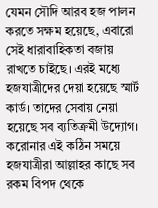যেমন সৌদি আরব হজ পালন করতে সক্ষম হয়েছে, এবারো সেই ধারাবাহিকতা বজায় রাখতে চাইছে। এরই মধ্যে হজযাত্রীদের দেয়া হয়েছে স্মার্ট কার্ড। তাদের সেবায় নেয়া হয়েছে সব ব্যতিক্রমী উদ্যোগ।
করোনার এই কঠিন সময়ে হজযাত্রীরা আল্লাহর কাছে সব রকম বিপদ থেকে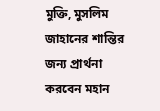মুক্তি, মুসলিম জাহানের শান্তির জন্য প্রার্থনা করবেন মহান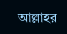আল্লাহর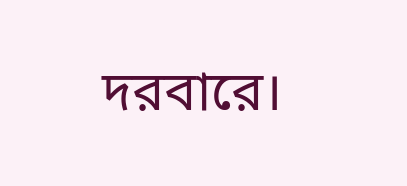দরবারে।